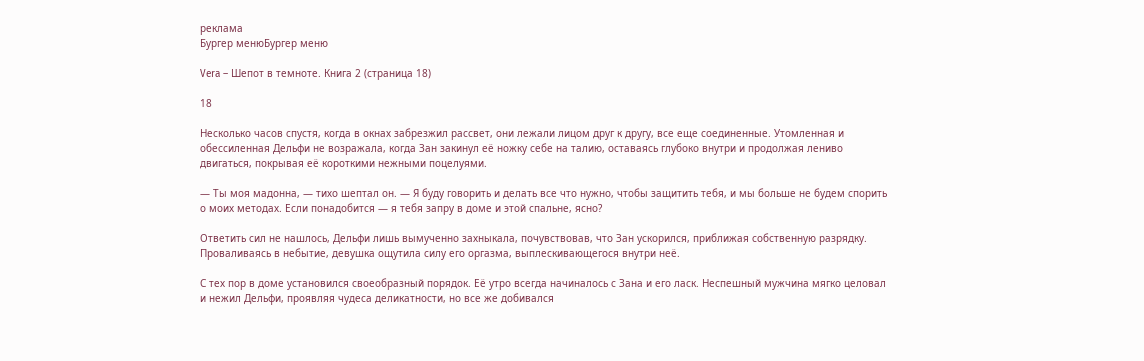реклама
Бургер менюБургер меню

Vera – Шепот в темноте. Книга 2 (страница 18)

18

Несколько часов спустя, когда в окнах забрезжил рассвет, они лежали лицом друг к другу, все еще соединенные. Утомленная и обессиленная Дельфи не возражала, когда Зан закинул её ножку себе на талию, оставаясь глубоко внутри и продолжая лениво двигаться, покрывая её короткими нежными поцелуями.

— Ты моя мадонна, — тихо шептал он. — Я буду говорить и делать все что нужно, чтобы защитить тебя, и мы больше не будем спорить о моих методах. Если понадобится — я тебя запру в доме и этой спальне, ясно?

Ответить сил не нашлось, Дельфи лишь вымученно захныкала, почувствовав, что Зан ускорился, приближая собственную разрядку. Проваливаясь в небытие, девушка ощутила силу его оргазма, выплескивающегося внутри неё.

С тех пор в доме установился своеобразный порядок. Её утро всегда начиналось с Зана и его ласк. Неспешный мужчина мягко целовал и нежил Дельфи, проявляя чудеса деликатности, но все же добивался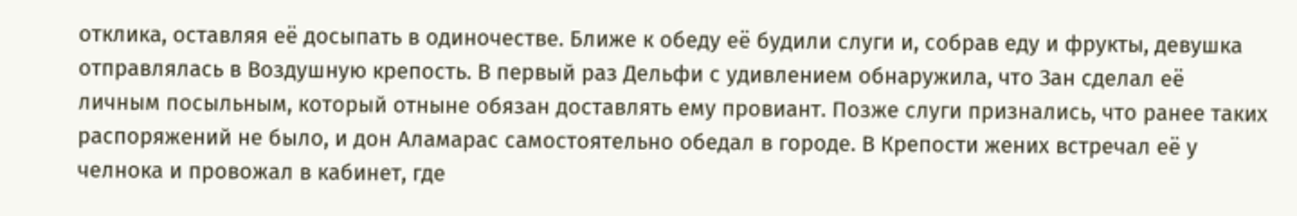отклика, оставляя её досыпать в одиночестве. Ближе к обеду её будили слуги и, собрав еду и фрукты, девушка отправлялась в Воздушную крепость. В первый раз Дельфи с удивлением обнаружила, что Зан сделал её личным посыльным, который отныне обязан доставлять ему провиант. Позже слуги признались, что ранее таких распоряжений не было, и дон Аламарас самостоятельно обедал в городе. В Крепости жених встречал её у челнока и провожал в кабинет, где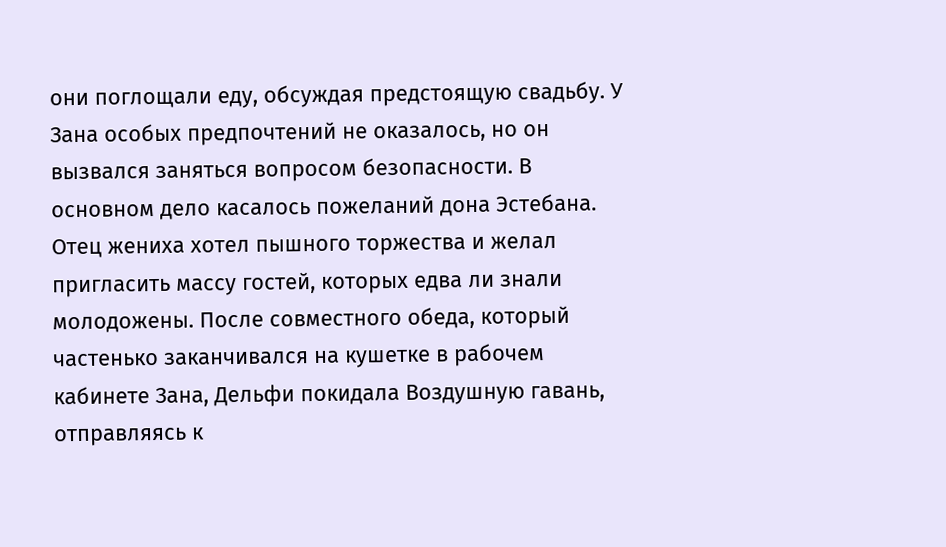они поглощали еду, обсуждая предстоящую свадьбу. У Зана особых предпочтений не оказалось, но он вызвался заняться вопросом безопасности. В основном дело касалось пожеланий дона Эстебана. Отец жениха хотел пышного торжества и желал пригласить массу гостей, которых едва ли знали молодожены. После совместного обеда, который частенько заканчивался на кушетке в рабочем кабинете Зана, Дельфи покидала Воздушную гавань, отправляясь к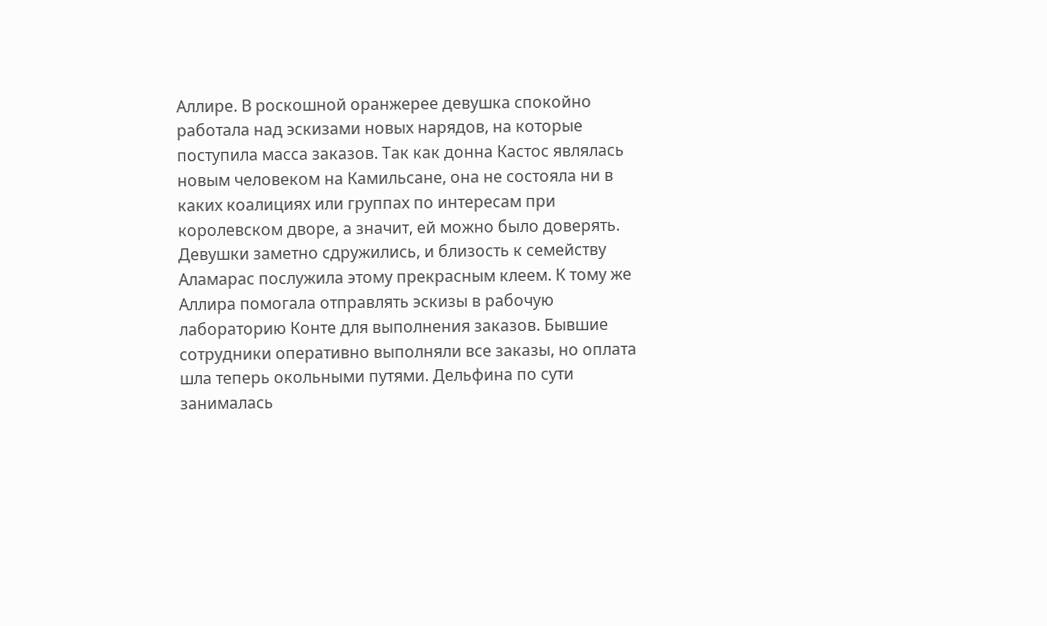Аллире. В роскошной оранжерее девушка спокойно работала над эскизами новых нарядов, на которые поступила масса заказов. Так как донна Кастос являлась новым человеком на Камильсане, она не состояла ни в каких коалициях или группах по интересам при королевском дворе, а значит, ей можно было доверять. Девушки заметно сдружились, и близость к семейству Аламарас послужила этому прекрасным клеем. К тому же Аллира помогала отправлять эскизы в рабочую лабораторию Конте для выполнения заказов. Бывшие сотрудники оперативно выполняли все заказы, но оплата шла теперь окольными путями. Дельфина по сути занималась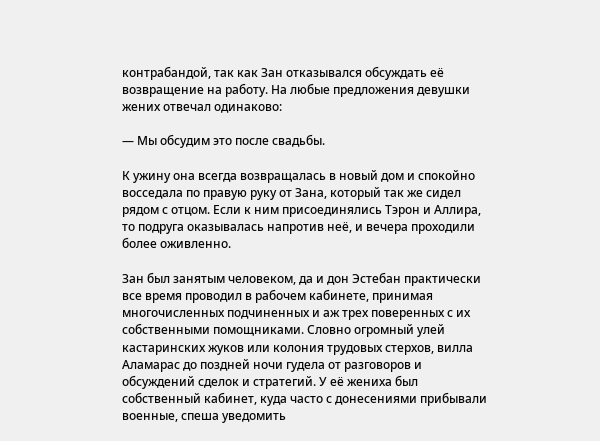контрабандой, так как Зан отказывался обсуждать её возвращение на работу. На любые предложения девушки жених отвечал одинаково:

— Мы обсудим это после свадьбы.

К ужину она всегда возвращалась в новый дом и спокойно восседала по правую руку от Зана, который так же сидел рядом с отцом. Если к ним присоединялись Тэрон и Аллира, то подруга оказывалась напротив неё, и вечера проходили более оживленно.

Зан был занятым человеком, да и дон Эстебан практически все время проводил в рабочем кабинете, принимая многочисленных подчиненных и аж трех поверенных с их собственными помощниками. Словно огромный улей кастаринских жуков или колония трудовых стерхов, вилла Аламарас до поздней ночи гудела от разговоров и обсуждений сделок и стратегий. У её жениха был собственный кабинет, куда часто с донесениями прибывали военные, спеша уведомить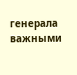генерала важными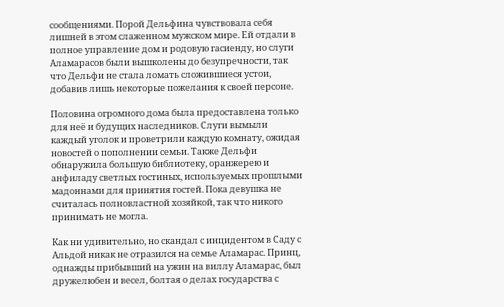сообщениями. Порой Дельфина чувствовала себя лишней в этом слаженном мужском мире. Ей отдали в полное управление дом и родовую гасиенду, но слуги Аламарасов были вышколены до безупречности, так что Дельфи не стала ломать сложившиеся устои, добавив лишь некоторые пожелания к своей персоне.

Половина огромного дома была предоставлена только для неё и будущих наследников. Слуги вымыли каждый уголок и проветрили каждую комнату, ожидая новостей о пополнении семьи. Также Дельфи обнаружила большую библиотеку, оранжерею и анфиладу светлых гостиных, используемых прошлыми мадоннами для принятия гостей. Пока девушка не считалась полновластной хозяйкой, так что никого принимать не могла.

Как ни удивительно, но скандал с инцидентом в Саду с Альдой никак не отразился на семье Аламарас. Принц, однажды прибывший на ужин на виллу Аламарас, был дружелюбен и весел, болтая о делах государства с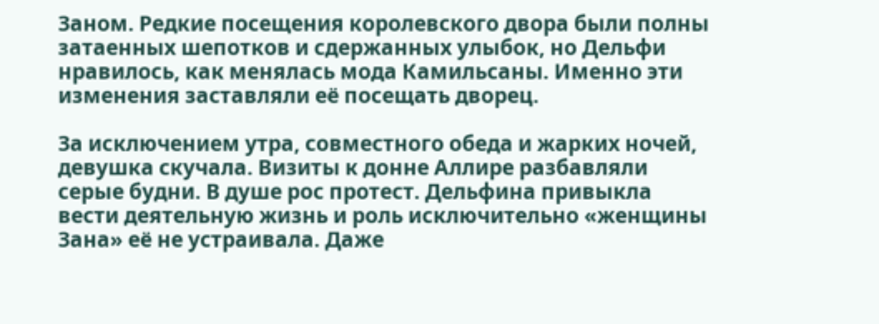Заном. Редкие посещения королевского двора были полны затаенных шепотков и сдержанных улыбок, но Дельфи нравилось, как менялась мода Камильсаны. Именно эти изменения заставляли её посещать дворец.

За исключением утра, совместного обеда и жарких ночей, девушка скучала. Визиты к донне Аллире разбавляли серые будни. В душе рос протест. Дельфина привыкла вести деятельную жизнь и роль исключительно «женщины Зана» её не устраивала. Даже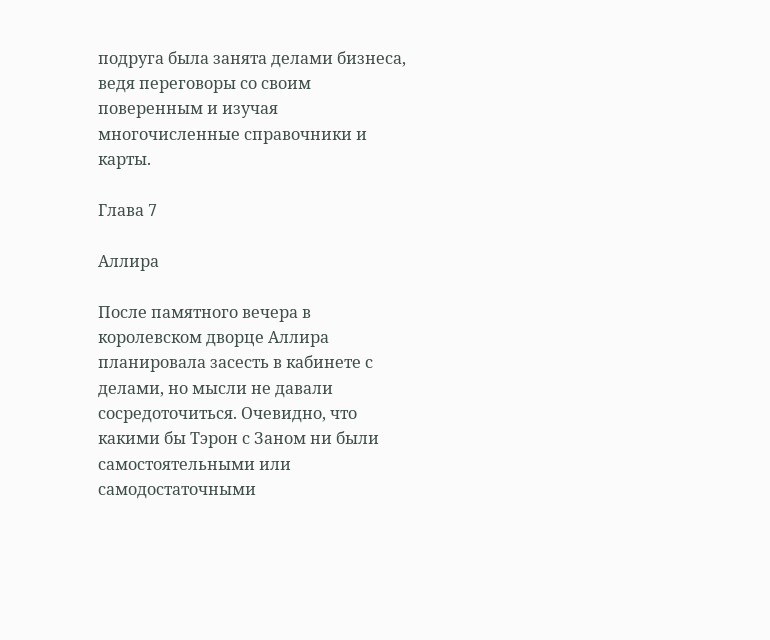подруга была занята делами бизнеса, ведя переговоры со своим поверенным и изучая многочисленные справочники и карты.

Глава 7

Аллира

После памятного вечера в королевском дворце Аллира планировала засесть в кабинете с делами, но мысли не давали сосредоточиться. Очевидно, что какими бы Тэрон с Заном ни были самостоятельными или самодостаточными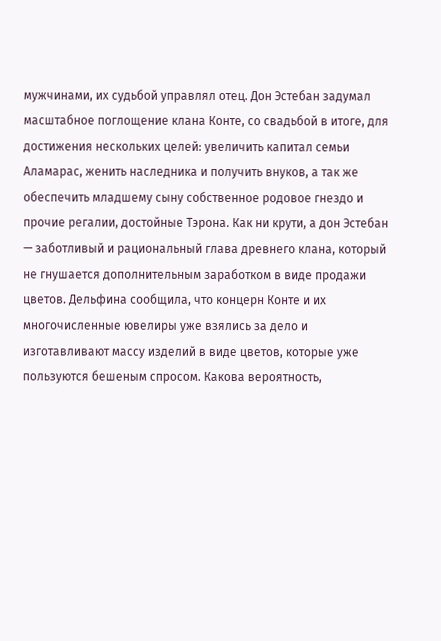мужчинами, их судьбой управлял отец. Дон Эстебан задумал масштабное поглощение клана Конте, со свадьбой в итоге, для достижения нескольких целей: увеличить капитал семьи Аламарас, женить наследника и получить внуков, а так же обеспечить младшему сыну собственное родовое гнездо и прочие регалии, достойные Тэрона. Как ни крути, а дон Эстебан — заботливый и рациональный глава древнего клана, который не гнушается дополнительным заработком в виде продажи цветов. Дельфина сообщила, что концерн Конте и их многочисленные ювелиры уже взялись за дело и изготавливают массу изделий в виде цветов, которые уже пользуются бешеным спросом. Какова вероятность,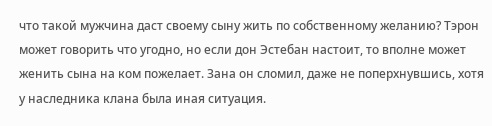что такой мужчина даст своему сыну жить по собственному желанию? Тэрон может говорить что угодно, но если дон Эстебан настоит, то вполне может женить сына на ком пожелает. Зана он сломил, даже не поперхнувшись, хотя у наследника клана была иная ситуация.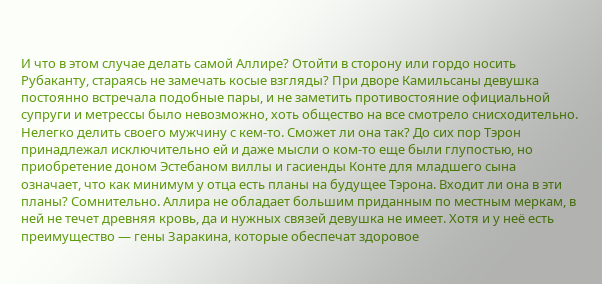И что в этом случае делать самой Аллире? Отойти в сторону или гордо носить Рубаканту, стараясь не замечать косые взгляды? При дворе Камильсаны девушка постоянно встречала подобные пары, и не заметить противостояние официальной супруги и метрессы было невозможно, хоть общество на все смотрело снисходительно. Нелегко делить своего мужчину с кем-то. Сможет ли она так? До сих пор Тэрон принадлежал исключительно ей и даже мысли о ком-то еще были глупостью, но приобретение доном Эстебаном виллы и гасиенды Конте для младшего сына означает, что как минимум у отца есть планы на будущее Тэрона. Входит ли она в эти планы? Сомнительно. Аллира не обладает большим приданным по местным меркам, в ней не течет древняя кровь, да и нужных связей девушка не имеет. Хотя и у неё есть преимущество — гены Заракина, которые обеспечат здоровое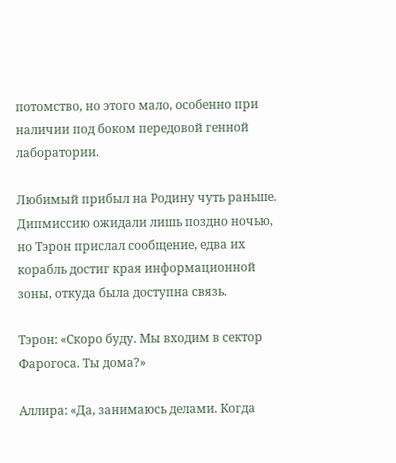потомство, но этого мало, особенно при наличии под боком передовой генной лаборатории.

Любимый прибыл на Родину чуть раньше. Дипмиссию ожидали лишь поздно ночью, но Тэрон прислал сообщение, едва их корабль достиг края информационной зоны, откуда была доступна связь.

Тэрон: «Скоро буду. Мы входим в сектор Фарогоса. Ты дома?»

Аллира: «Да, занимаюсь делами. Когда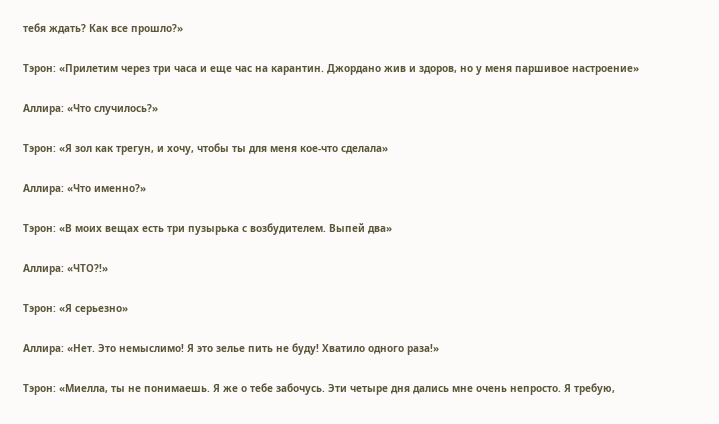тебя ждать? Как все прошло?»

Тэрон: «Прилетим через три часа и еще час на карантин. Джордано жив и здоров, но у меня паршивое настроение»

Аллира: «Что случилось?»

Тэрон: «Я зол как трегун, и хочу, чтобы ты для меня кое-что сделала»

Аллира: «Что именно?»

Тэрон: «В моих вещах есть три пузырька с возбудителем. Выпей два»

Аллира: «ЧТО?!»

Тэрон: «Я серьезно»

Аллира: «Нет. Это немыслимо! Я это зелье пить не буду! Хватило одного раза!»

Тэрон: «Миелла, ты не понимаешь. Я же о тебе забочусь. Эти четыре дня дались мне очень непросто. Я требую,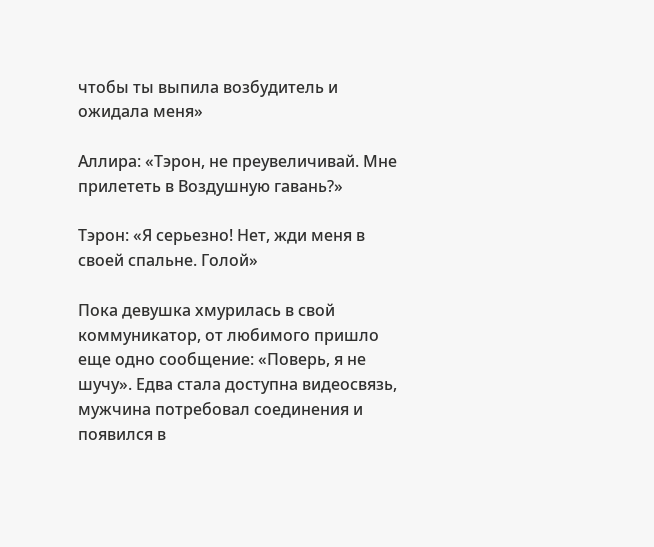чтобы ты выпила возбудитель и ожидала меня»

Аллира: «Тэрон, не преувеличивай. Мне прилететь в Воздушную гавань?»

Тэрон: «Я серьезно! Нет, жди меня в своей спальне. Голой»

Пока девушка хмурилась в свой коммуникатор, от любимого пришло еще одно сообщение: «Поверь, я не шучу». Едва стала доступна видеосвязь, мужчина потребовал соединения и появился в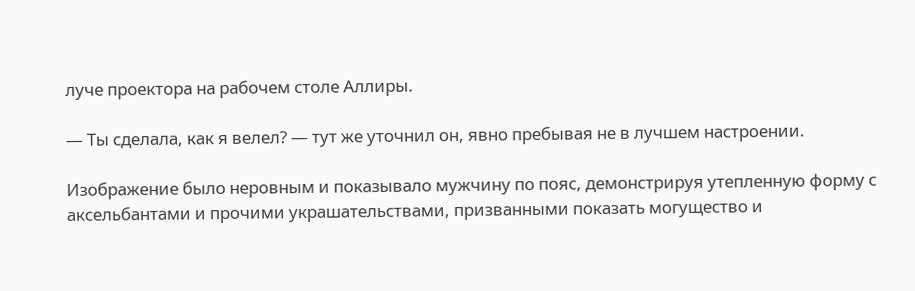луче проектора на рабочем столе Аллиры.

— Ты сделала, как я велел? — тут же уточнил он, явно пребывая не в лучшем настроении.

Изображение было неровным и показывало мужчину по пояс, демонстрируя утепленную форму с аксельбантами и прочими украшательствами, призванными показать могущество и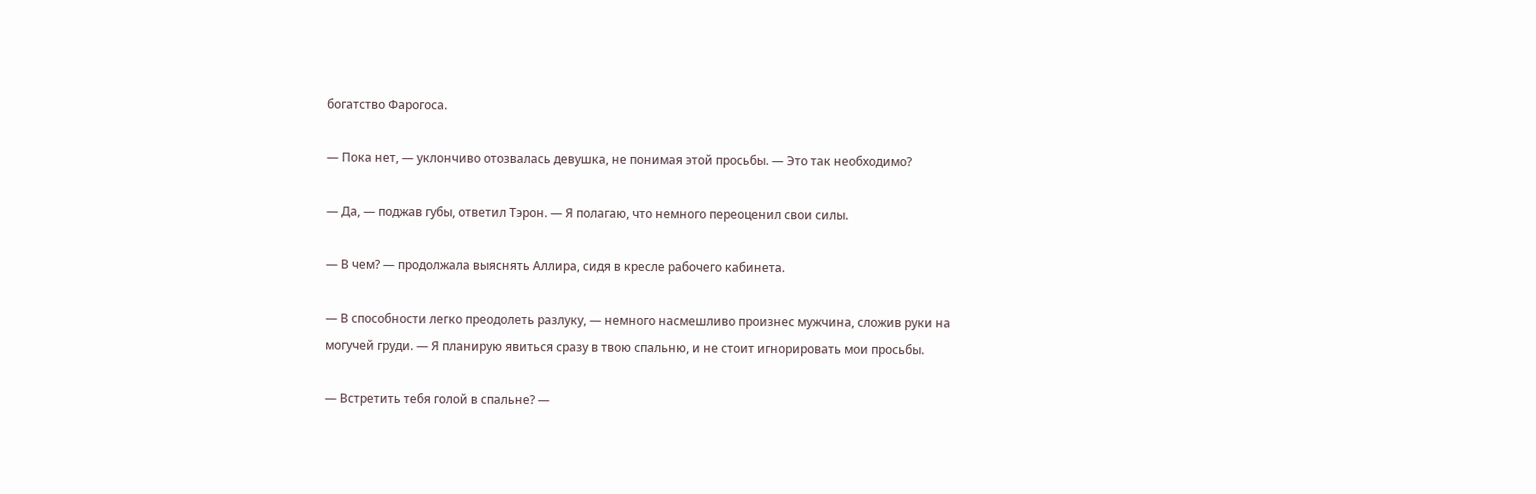богатство Фарогоса.

— Пока нет, — уклончиво отозвалась девушка, не понимая этой просьбы. — Это так необходимо?

— Да, — поджав губы, ответил Тэрон. — Я полагаю, что немного переоценил свои силы.

— В чем? — продолжала выяснять Аллира, сидя в кресле рабочего кабинета.

— В способности легко преодолеть разлуку, — немного насмешливо произнес мужчина, сложив руки на могучей груди. — Я планирую явиться сразу в твою спальню, и не стоит игнорировать мои просьбы.

— Встретить тебя голой в спальне? —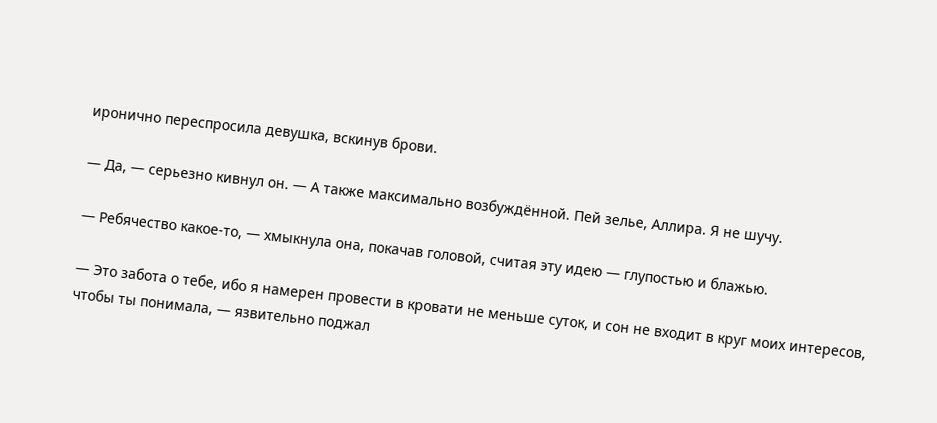иронично переспросила девушка, вскинув брови.

— Да, — серьезно кивнул он. — А также максимально возбуждённой. Пей зелье, Аллира. Я не шучу.

— Ребячество какое-то, — хмыкнула она, покачав головой, считая эту идею — глупостью и блажью.

— Это забота о тебе, ибо я намерен провести в кровати не меньше суток, и сон не входит в круг моих интересов, чтобы ты понимала, — язвительно поджал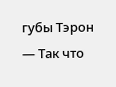губы Тэрон — Так что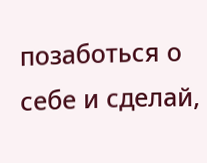позаботься о себе и сделай,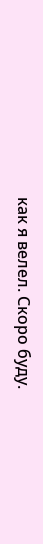как я велел. Скоро буду.